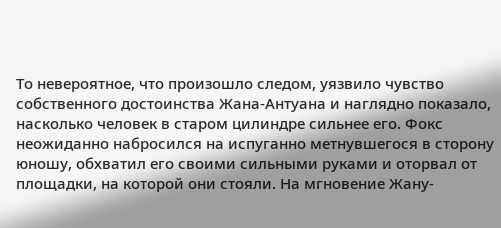То невероятное, что произошло следом, уязвило чувство собственного достоинства Жана-Антуана и наглядно показало, насколько человек в старом цилиндре сильнее его. Фокс неожиданно набросился на испуганно метнувшегося в сторону юношу, обхватил его своими сильными руками и оторвал от площадки, на которой они стояли. На мгновение Жану-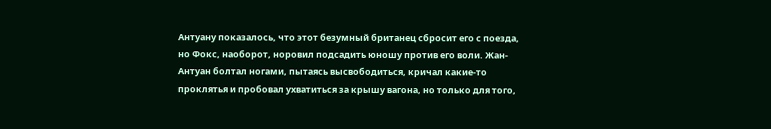Антуану показалось, что этот безумный британец сбросит его с поезда, но Фокс, наоборот, норовил подсадить юношу против его воли. Жан-Антуан болтал ногами, пытаясь высвободиться, кричал какие-то проклятья и пробовал ухватиться за крышу вагона, но только для того,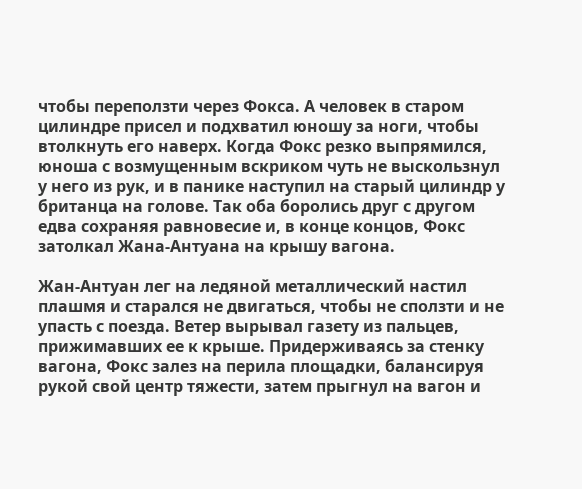чтобы переползти через Фокса. А человек в старом цилиндре присел и подхватил юношу за ноги, чтобы втолкнуть его наверх. Когда Фокс резко выпрямился, юноша с возмущенным вскриком чуть не выскользнул у него из рук, и в панике наступил на старый цилиндр у британца на голове. Так оба боролись друг с другом едва сохраняя равновесие и, в конце концов, Фокс затолкал Жана-Антуана на крышу вагона.

Жан-Антуан лег на ледяной металлический настил плашмя и старался не двигаться, чтобы не сползти и не упасть с поезда. Ветер вырывал газету из пальцев, прижимавших ее к крыше. Придерживаясь за стенку вагона, Фокс залез на перила площадки, балансируя рукой свой центр тяжести, затем прыгнул на вагон и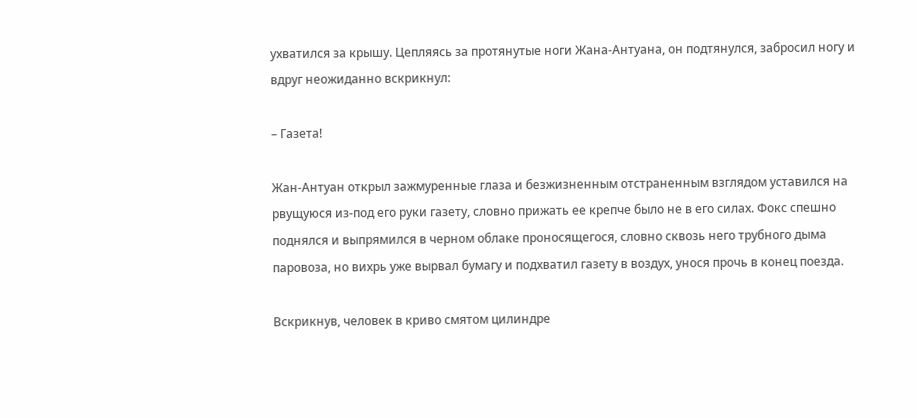ухватился за крышу. Цепляясь за протянутые ноги Жана-Антуана, он подтянулся, забросил ногу и вдруг неожиданно вскрикнул:

– Газета!

Жан-Антуан открыл зажмуренные глаза и безжизненным отстраненным взглядом уставился на рвущуюся из-под его руки газету, словно прижать ее крепче было не в его силах. Фокс спешно поднялся и выпрямился в черном облаке проносящегося, словно сквозь него трубного дыма паровоза, но вихрь уже вырвал бумагу и подхватил газету в воздух, унося прочь в конец поезда.

Вскрикнув, человек в криво смятом цилиндре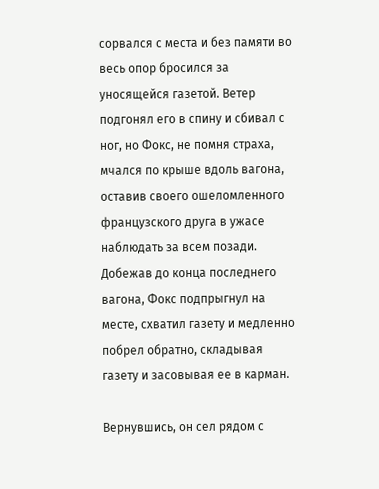сорвался с места и без памяти во весь опор бросился за уносящейся газетой. Ветер подгонял его в спину и сбивал с ног, но Фокс, не помня страха, мчался по крыше вдоль вагона, оставив своего ошеломленного французского друга в ужасе наблюдать за всем позади. Добежав до конца последнего вагона, Фокс подпрыгнул на месте, схватил газету и медленно побрел обратно, складывая газету и засовывая ее в карман.

Вернувшись, он сел рядом с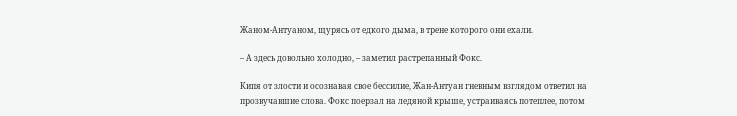Жаном-Антуаном, щурясь от едкого дыма, в трене которого они ехали.

– А здесь довольно холодно, – заметил растрепанный Фокс.

Кипя от злости и осознавая свое бессилие, Жан-Антуан гневным взглядом ответил на прозвучавшие слова. Фокс поерзал на ледяной крыше, устраиваясь потеплее, потом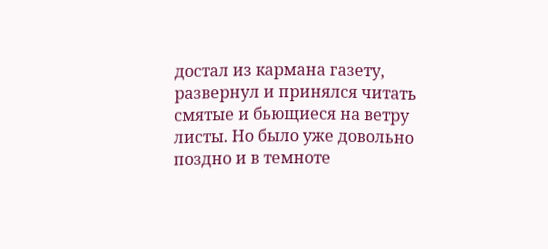достал из кармана газету, развернул и принялся читать смятые и бьющиеся на ветру листы. Но было уже довольно поздно и в темноте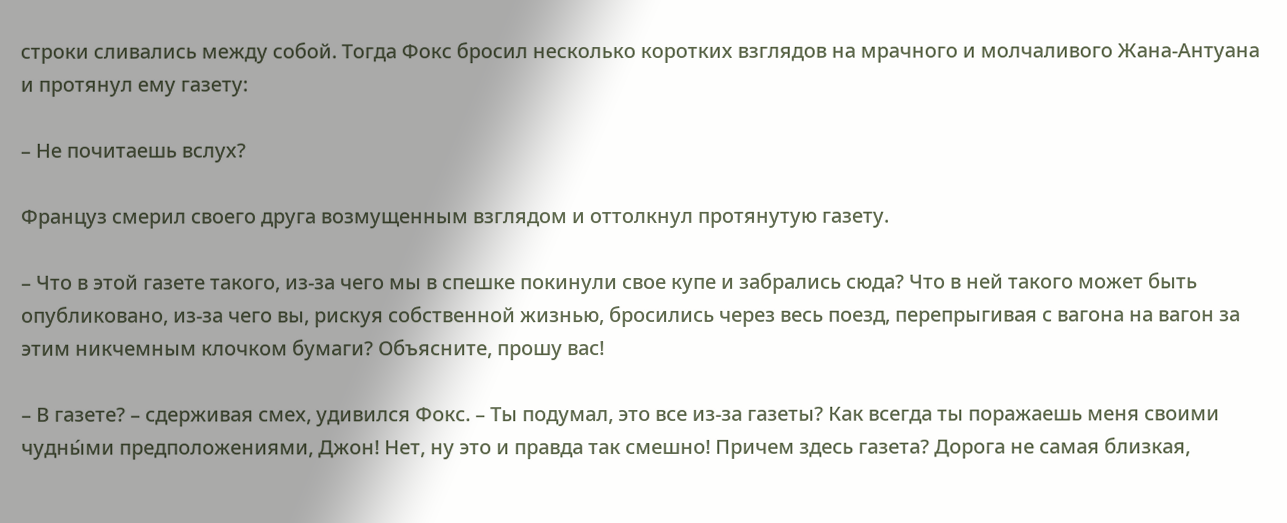строки сливались между собой. Тогда Фокс бросил несколько коротких взглядов на мрачного и молчаливого Жана-Антуана и протянул ему газету:

– Не почитаешь вслух?

Француз смерил своего друга возмущенным взглядом и оттолкнул протянутую газету.

– Что в этой газете такого, из-за чего мы в спешке покинули свое купе и забрались сюда? Что в ней такого может быть опубликовано, из-за чего вы, рискуя собственной жизнью, бросились через весь поезд, перепрыгивая с вагона на вагон за этим никчемным клочком бумаги? Объясните, прошу вас!

– В газете? – сдерживая смех, удивился Фокс. – Ты подумал, это все из-за газеты? Как всегда ты поражаешь меня своими чудны́ми предположениями, Джон! Нет, ну это и правда так смешно! Причем здесь газета? Дорога не самая близкая,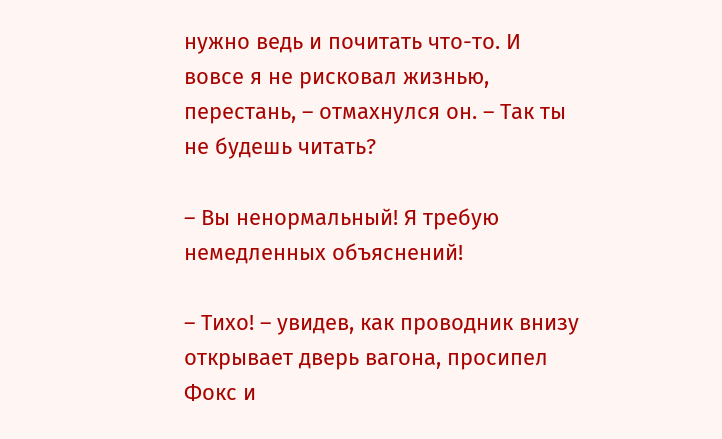нужно ведь и почитать что-то. И вовсе я не рисковал жизнью, перестань, – отмахнулся он. – Так ты не будешь читать?

– Вы ненормальный! Я требую немедленных объяснений!

– Тихо! – увидев, как проводник внизу открывает дверь вагона, просипел Фокс и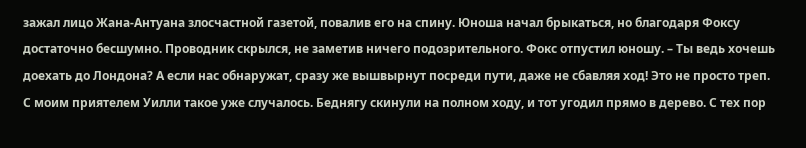зажал лицо Жана-Антуана злосчастной газетой, повалив его на спину. Юноша начал брыкаться, но благодаря Фоксу достаточно бесшумно. Проводник скрылся, не заметив ничего подозрительного. Фокс отпустил юношу. – Ты ведь хочешь доехать до Лондона? А если нас обнаружат, сразу же вышвырнут посреди пути, даже не сбавляя ход! Это не просто треп. С моим приятелем Уилли такое уже случалось. Беднягу скинули на полном ходу, и тот угодил прямо в дерево. С тех пор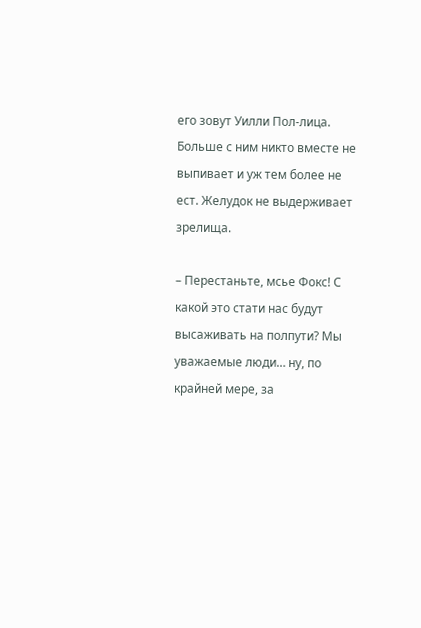его зовут Уилли Пол-лица. Больше с ним никто вместе не выпивает и уж тем более не ест. Желудок не выдерживает зрелища.

– Перестаньте, мсье Фокс! С какой это стати нас будут высаживать на полпути? Мы уважаемые люди… ну, по крайней мере, за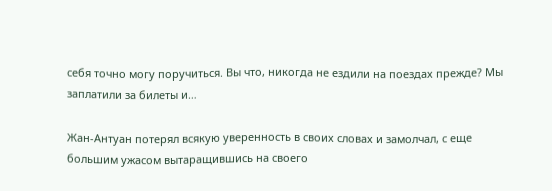себя точно могу поручиться. Вы что, никогда не ездили на поездах прежде? Мы заплатили за билеты и…

Жан-Антуан потерял всякую уверенность в своих словах и замолчал, с еще большим ужасом вытаращившись на своего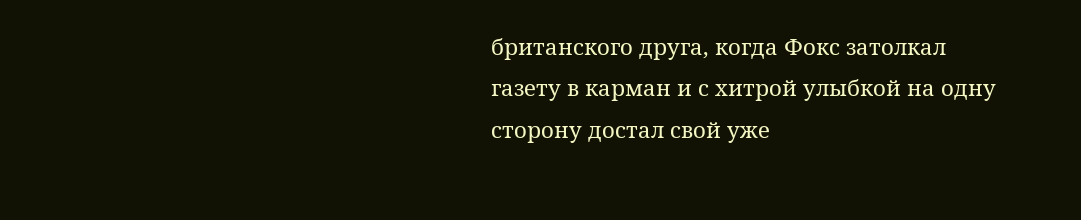британского друга, когда Фокс затолкал газету в карман и с хитрой улыбкой на одну сторону достал свой уже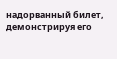надорванный билет, демонстрируя его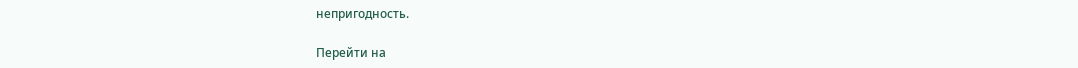непригодность.

Перейти на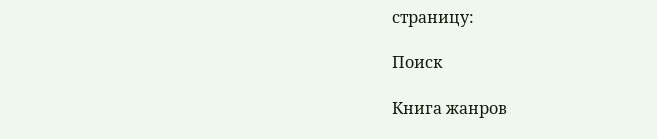страницу:

Поиск

Книга жанров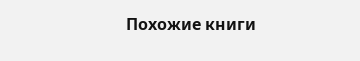Похожие книги